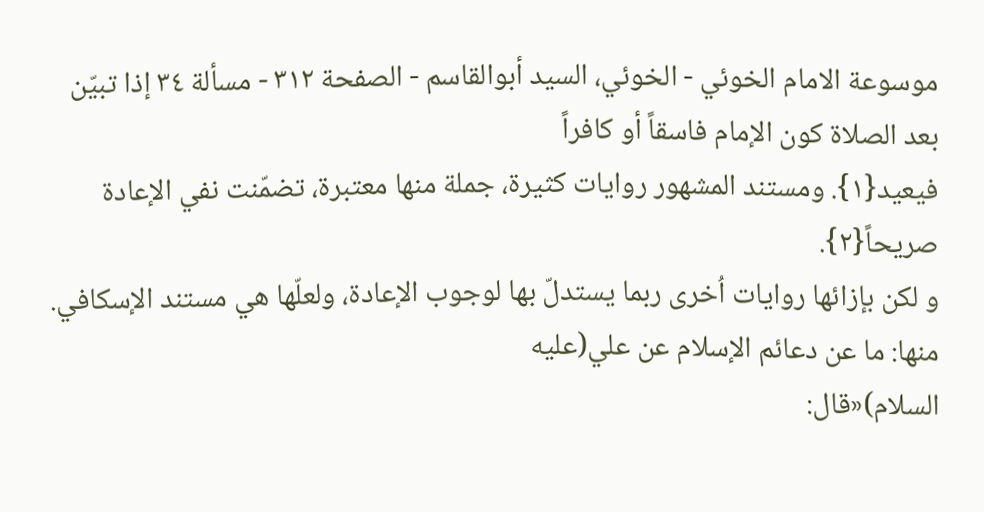موسوعة الامام الخوئي - الخوئي، السيد أبوالقاسم - الصفحة ٣١٢ - مسألة ٣٤ إذا تبيّن بعد الصلاة كون الإمام فاسقاً أو كافراً
فيعيد{١}. ومستند المشهور روايات كثيرة، جملة منها معتبرة، تضمّنت نفي الإعادة صريحاً{٢}.
و لكن بإزائها روايات اُخرى ربما يستدلّ بها لوجوب الإعادة، ولعلّها هي مستند الإسكافي.
منها: ما عن دعائم الإسلام عن علي(عليه
السلام)«قال: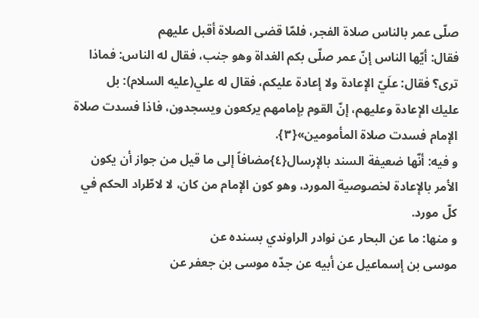صلّى عمر بالناس صلاة الفجر، فلمّا قضى الصلاة أقبل عليهم
فقال: أيّها الناس إنّ عمر صلّى بكم الغداة وهو جنب، فقال له الناس: فماذا
ترى؟ فقال: علَيّ الإعادة ولا إعادة عليكم، فقال له علي(عليه السلام): بل
عليك الإعادة وعليهم، إنّ القوم بإمامهم يركعون ويسجدون، فاذا فسدت صلاة
الإمام فسدت صلاة المأمومين»{٣}.
و فيه: أنّها ضعيفة السند بالإرسال{٤}مضافاً إلى ما قيل من جواز أن يكون الأمر بالإعادة لخصوصية المورد، وهو كون الإمام من كان، لا لاطّراد الحكم في كلّ مورد.
و منها: ما عن البحار عن نوادر الراوندي بسنده عن
موسى بن إسماعيل عن أبيه عن جدّه موسى بن جعفر عن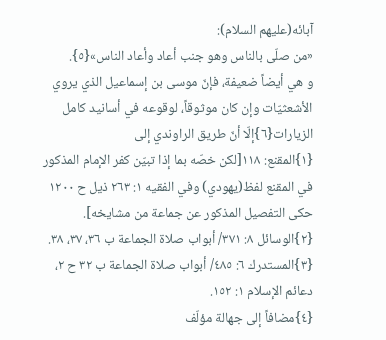آبائه(عليهم السلام):
«من صلّى بالناس وهو جنب أعاد وأعاد الناس»{٥}.
و هي أيضاً ضعيفة، فإنّ موسى بن إسماعيل الذي يروي الأشعثيّات وإن كان موثوقاً، لوقوعه في أسانيد كامل الزيارات{٦}إلّا أنّ طريق الراوندي إلى
{١}المقنع: ١١٨[لكن خصّه بما إذا تبيّن كفر الإمام المذكور في المقنع لفظ(يهودي) وفي الفقيه ١: ٢٦٣ ذيل ح ١٢٠٠ حكى التفصيل المذكور عن جماعة من مشايخه].
{٢}الوسائل ٨: ٣٧١/ أبواب صلاة الجماعة ب ٣٦، ٣٧، ٣٨.
{٣}المستدرك ٦: ٤٨٥/ أبواب صلاة الجماعة ب ٣٢ ح ٢، دعائم الإسلام ١: ١٥٢.
{٤}مضافاً إلى جهالة مؤلّف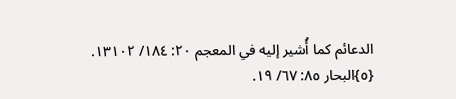الدعائم كما أُشير إليه في المعجم ٢٠: ١٨٤/ ١٣١٠٢.
{٥}البحار ٨٥: ٦٧/ ١٩.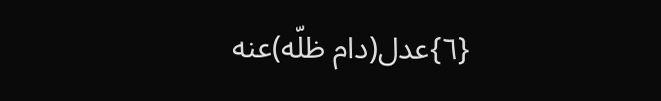{٦}عدل(دام ظلّه)عنه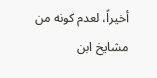أخيراً، لعدم كونه من مشايخ ابن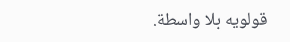قولويه بلا واسطة.